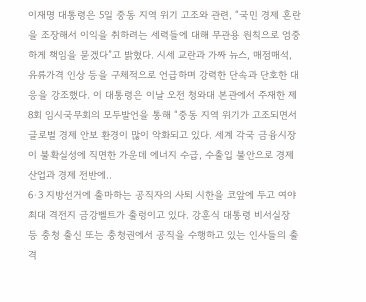이재명 대통령은 5일 중동 지역 위기 고조와 관련, “국민 경제 혼란을 조장해서 이익을 취하려는 세력들에 대해 무관용 원칙으로 엄중하게 책임을 묻겠다”고 밝혔다. 시세 교란과 가짜 뉴스, 매점매석, 유류가격 인상 등을 구체적으로 언급하며 강력한 단속과 단호한 대응을 강조했다. 이 대통령은 이날 오전 청와대 본관에서 주재한 제8회 임시국무회의 모두발언을 통해 “중동 지역 위기가 고조되면서 글로벌 경제 안보 환경이 많이 악화되고 있다. 세계 각국 금융시장이 불확실성에 직면한 가운데 에너지 수급, 수출입 불안으로 경제 산업과 경제 전반에..
6·3 지방선거에 출마하는 공직자의 사퇴 시한을 코앞에 두고 여야 최대 격전지 금강벨트가 출렁이고 있다. 강훈식 대통령 비서실장 등 충청 출신 또는 충청권에서 공직을 수행하고 있는 인사들의 출격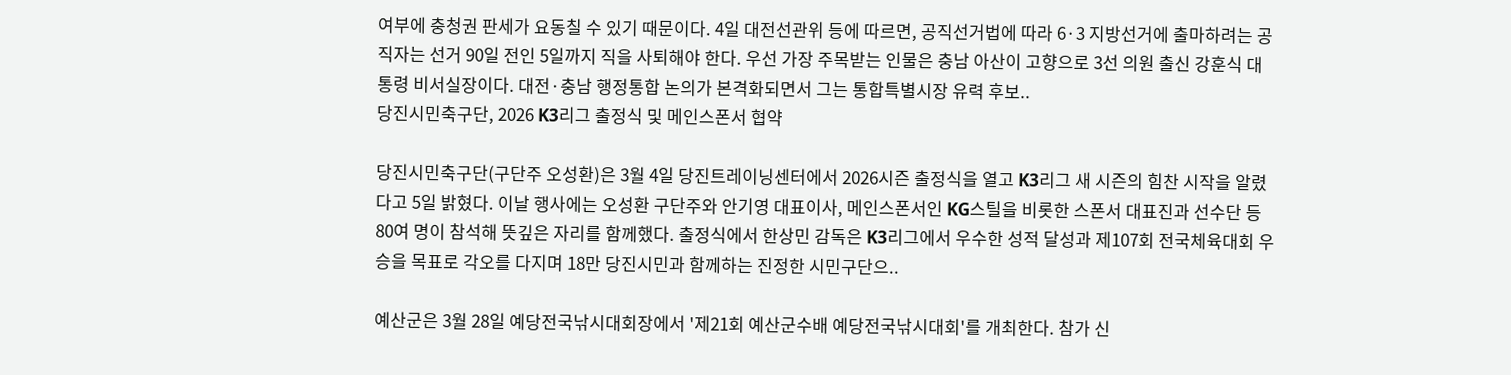여부에 충청권 판세가 요동칠 수 있기 때문이다. 4일 대전선관위 등에 따르면, 공직선거법에 따라 6·3 지방선거에 출마하려는 공직자는 선거 90일 전인 5일까지 직을 사퇴해야 한다. 우선 가장 주목받는 인물은 충남 아산이 고향으로 3선 의원 출신 강훈식 대통령 비서실장이다. 대전·충남 행정통합 논의가 본격화되면서 그는 통합특별시장 유력 후보..
당진시민축구단, 2026 K3리그 출정식 및 메인스폰서 협약

당진시민축구단(구단주 오성환)은 3월 4일 당진트레이닝센터에서 2026시즌 출정식을 열고 K3리그 새 시즌의 힘찬 시작을 알렸다고 5일 밝혔다. 이날 행사에는 오성환 구단주와 안기영 대표이사, 메인스폰서인 KG스틸을 비롯한 스폰서 대표진과 선수단 등 80여 명이 참석해 뜻깊은 자리를 함께했다. 출정식에서 한상민 감독은 K3리그에서 우수한 성적 달성과 제107회 전국체육대회 우승을 목표로 각오를 다지며 18만 당진시민과 함께하는 진정한 시민구단으..

예산군은 3월 28일 예당전국낚시대회장에서 '제21회 예산군수배 예당전국낚시대회'를 개최한다. 참가 신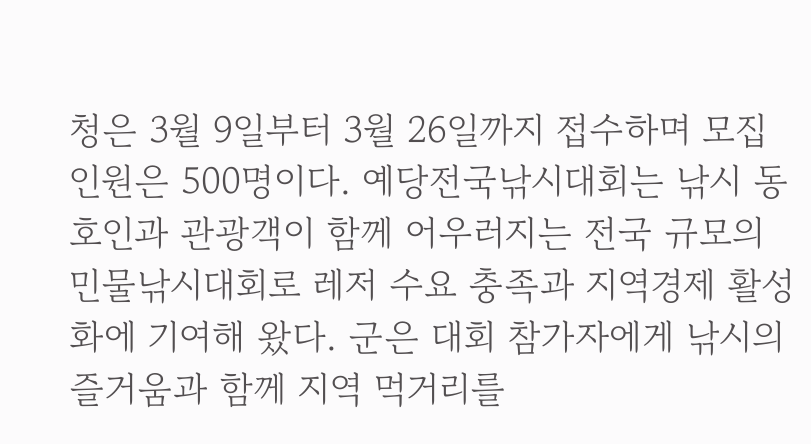청은 3월 9일부터 3월 26일까지 접수하며 모집 인원은 500명이다. 예당전국낚시대회는 낚시 동호인과 관광객이 함께 어우러지는 전국 규모의 민물낚시대회로 레저 수요 충족과 지역경제 활성화에 기여해 왔다. 군은 대회 참가자에게 낚시의 즐거움과 함께 지역 먹거리를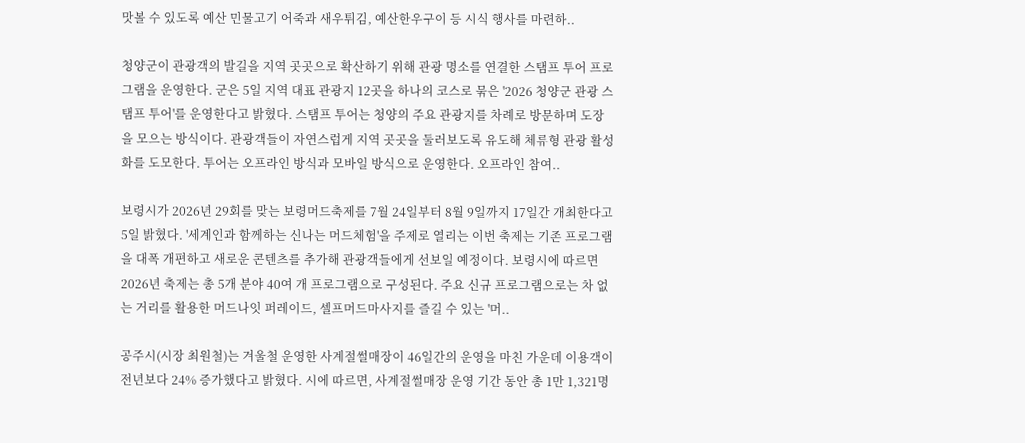맛볼 수 있도록 예산 민물고기 어죽과 새우튀김, 예산한우구이 등 시식 행사를 마련하..

청양군이 관광객의 발길을 지역 곳곳으로 확산하기 위해 관광 명소를 연결한 스탬프 투어 프로그램을 운영한다. 군은 5일 지역 대표 관광지 12곳을 하나의 코스로 묶은 '2026 청양군 관광 스탬프 투어'를 운영한다고 밝혔다. 스탬프 투어는 청양의 주요 관광지를 차례로 방문하며 도장을 모으는 방식이다. 관광객들이 자연스럽게 지역 곳곳을 둘러보도록 유도해 체류형 관광 활성화를 도모한다. 투어는 오프라인 방식과 모바일 방식으로 운영한다. 오프라인 참여..

보령시가 2026년 29회를 맞는 보령머드축제를 7월 24일부터 8월 9일까지 17일간 개최한다고 5일 밝혔다. '세계인과 함께하는 신나는 머드체험'을 주제로 열리는 이번 축제는 기존 프로그램을 대폭 개편하고 새로운 콘텐츠를 추가해 관광객들에게 선보일 예정이다. 보령시에 따르면 2026년 축제는 총 5개 분야 40여 개 프로그램으로 구성된다. 주요 신규 프로그램으로는 차 없는 거리를 활용한 머드나잇 퍼레이드, 셀프머드마사지를 즐길 수 있는 '머..

공주시(시장 최원철)는 겨울철 운영한 사계절썰매장이 46일간의 운영을 마친 가운데 이용객이 전년보다 24% 증가했다고 밝혔다. 시에 따르면, 사계절썰매장 운영 기간 동안 총 1만 1,321명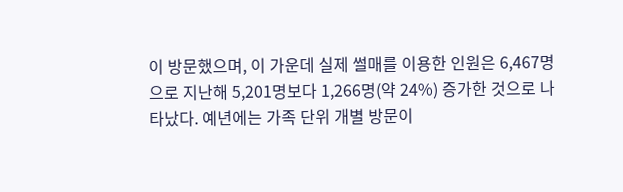이 방문했으며, 이 가운데 실제 썰매를 이용한 인원은 6,467명으로 지난해 5,201명보다 1,266명(약 24%) 증가한 것으로 나타났다. 예년에는 가족 단위 개별 방문이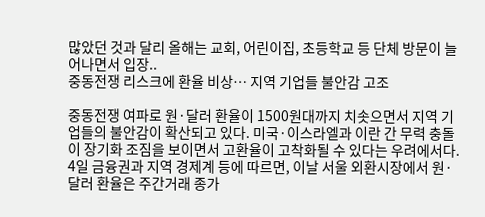많았던 것과 달리 올해는 교회, 어린이집, 초등학교 등 단체 방문이 늘어나면서 입장..
중동전쟁 리스크에 환율 비상… 지역 기업들 불안감 고조

중동전쟁 여파로 원·달러 환율이 1500원대까지 치솟으면서 지역 기업들의 불안감이 확산되고 있다. 미국·이스라엘과 이란 간 무력 충돌이 장기화 조짐을 보이면서 고환율이 고착화될 수 있다는 우려에서다. 4일 금융권과 지역 경제계 등에 따르면, 이날 서울 외환시장에서 원·달러 환율은 주간거래 종가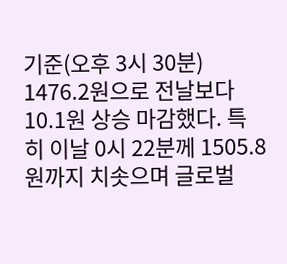기준(오후 3시 30분) 1476.2원으로 전날보다 10.1원 상승 마감했다. 특히 이날 0시 22분께 1505.8원까지 치솟으며 글로벌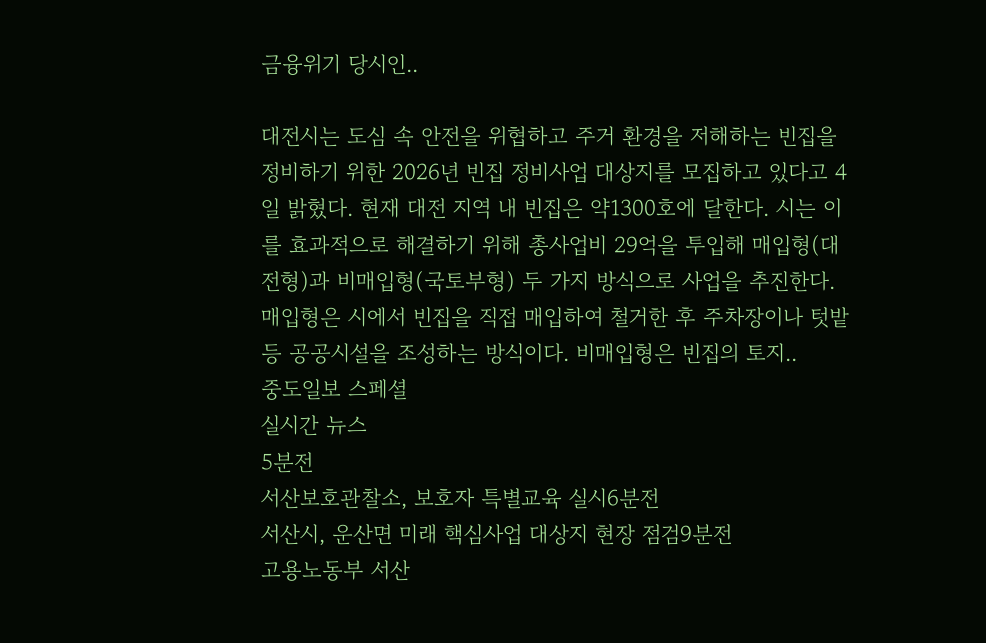금융위기 당시인..

대전시는 도심 속 안전을 위협하고 주거 환경을 저해하는 빈집을 정비하기 위한 2026년 빈집 정비사업 대상지를 모집하고 있다고 4일 밝혔다. 현재 대전 지역 내 빈집은 약1300호에 달한다. 시는 이를 효과적으로 해결하기 위해 총사업비 29억을 투입해 매입형(대전형)과 비매입형(국토부형) 두 가지 방식으로 사업을 추진한다. 매입형은 시에서 빈집을 직접 매입하여 철거한 후 주차장이나 텃밭 등 공공시설을 조성하는 방식이다. 비매입형은 빈집의 토지..
중도일보 스페셜
실시간 뉴스
5분전
서산보호관찰소, 보호자 특별교육 실시6분전
서산시, 운산면 미래 핵심사업 대상지 현장 점검9분전
고용노동부 서산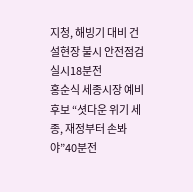지청, 해빙기 대비 건설현장 불시 안전점검 실시18분전
홍순식 세종시장 예비후보 “셧다운 위기 세종, 재정부터 손봐야”40분전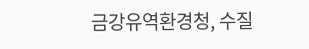금강유역환경청, 수질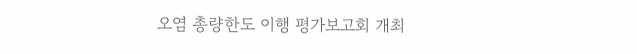오염 총량한도 이행 평가보고회 개최